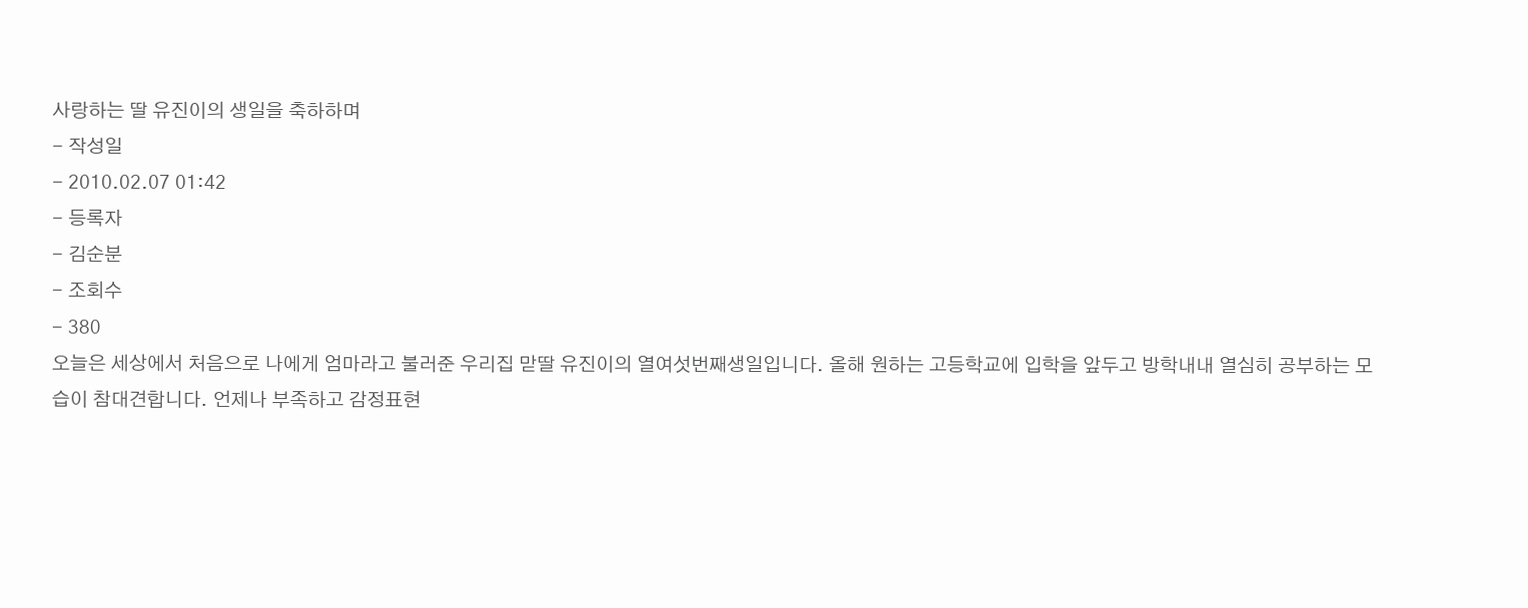사랑하는 딸 유진이의 생일을 축하하며
- 작성일
- 2010.02.07 01:42
- 등록자
- 김순분
- 조회수
- 380
오늘은 세상에서 처음으로 나에게 엄마라고 불러준 우리집 맏딸 유진이의 열여섯번째생일입니다. 올해 원하는 고등학교에 입학을 앞두고 방학내내 열심히 공부하는 모습이 참대견합니다. 언제나 부족하고 감정표현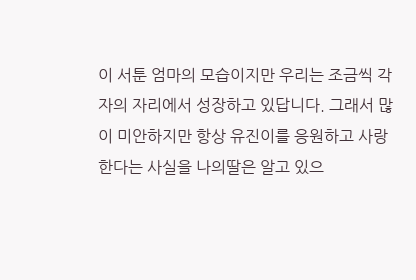이 서툰 엄마의 모습이지만 우리는 조금씩 각자의 자리에서 성장하고 있답니다. 그래서 많이 미안하지만 항상 유진이를 응원하고 사랑한다는 사실을 나의딸은 알고 있으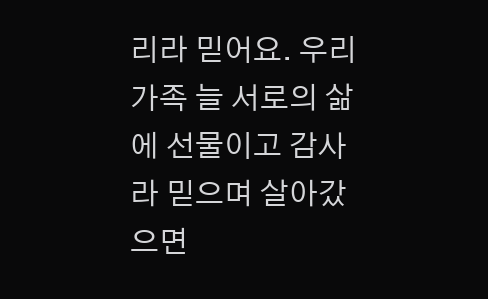리라 믿어요. 우리가족 늘 서로의 삶에 선물이고 감사라 믿으며 살아갔으면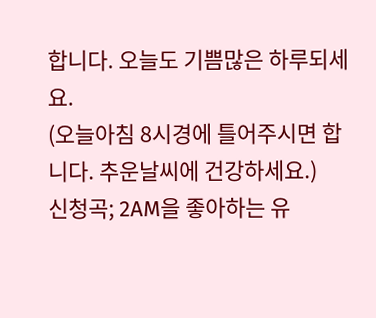합니다. 오늘도 기쁨많은 하루되세요.
(오늘아침 8시경에 틀어주시면 합니다. 추운날씨에 건강하세요.)
신청곡; 2AM을 좋아하는 유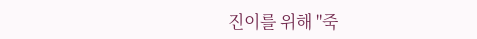진이를 위해 "죽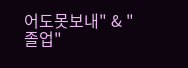어도못보내" & "졸업"